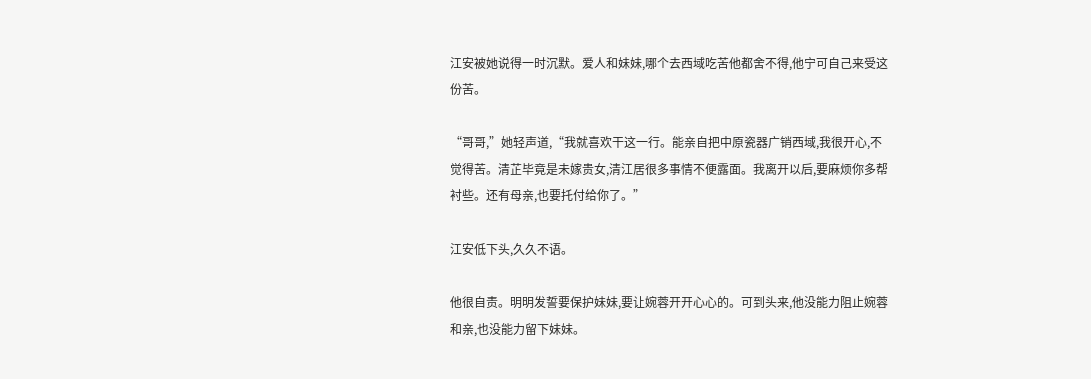江安被她说得一时沉默。爱人和妹妹,哪个去西域吃苦他都舍不得,他宁可自己来受这份苦。

“哥哥,”她轻声道,“我就喜欢干这一行。能亲自把中原瓷器广销西域,我很开心,不觉得苦。清芷毕竟是未嫁贵女,清江居很多事情不便露面。我离开以后,要麻烦你多帮衬些。还有母亲,也要托付给你了。”

江安低下头,久久不语。

他很自责。明明发誓要保护妹妹,要让婉蓉开开心心的。可到头来,他没能力阻止婉蓉和亲,也没能力留下妹妹。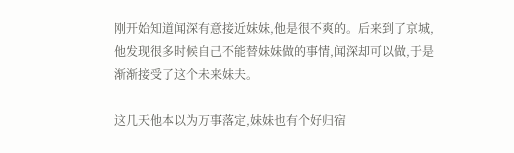刚开始知道闻深有意接近妹妹,他是很不爽的。后来到了京城,他发现很多时候自己不能替妹妹做的事情,闻深却可以做,于是渐渐接受了这个未来妹夫。

这几天他本以为万事落定,妹妹也有个好归宿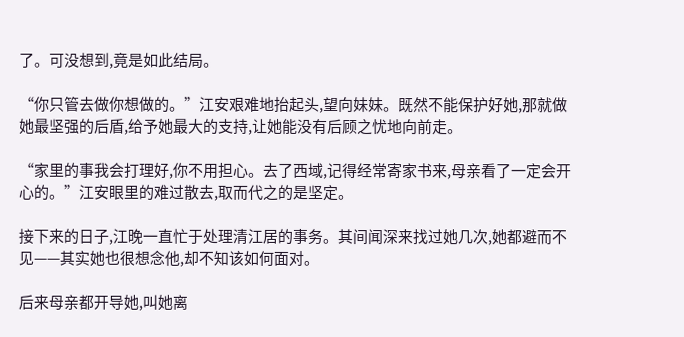了。可没想到,竟是如此结局。

“你只管去做你想做的。”江安艰难地抬起头,望向妹妹。既然不能保护好她,那就做她最坚强的后盾,给予她最大的支持,让她能没有后顾之忧地向前走。

“家里的事我会打理好,你不用担心。去了西域,记得经常寄家书来,母亲看了一定会开心的。”江安眼里的难过散去,取而代之的是坚定。

接下来的日子,江晚一直忙于处理清江居的事务。其间闻深来找过她几次,她都避而不见——其实她也很想念他,却不知该如何面对。

后来母亲都开导她,叫她离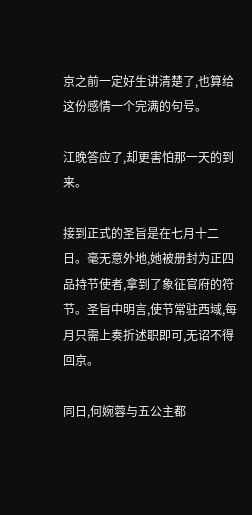京之前一定好生讲清楚了,也算给这份感情一个完满的句号。

江晚答应了,却更害怕那一天的到来。

接到正式的圣旨是在七月十二日。毫无意外地,她被册封为正四品持节使者,拿到了象征官府的符节。圣旨中明言,使节常驻西域,每月只需上奏折述职即可,无诏不得回京。

同日,何婉蓉与五公主都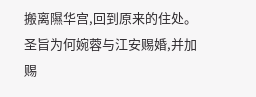搬离隰华宫,回到原来的住处。圣旨为何婉蓉与江安赐婚,并加赐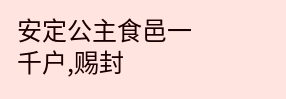安定公主食邑一千户,赐封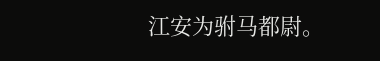江安为驸马都尉。